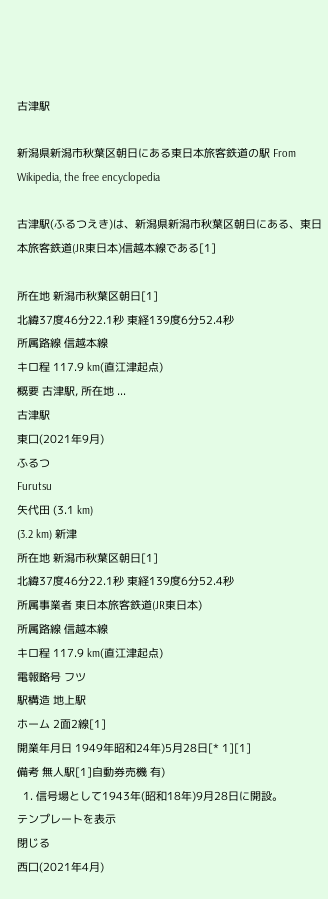古津駅

新潟県新潟市秋葉区朝日にある東日本旅客鉄道の駅 From Wikipedia, the free encyclopedia

古津駅(ふるつえき)は、新潟県新潟市秋葉区朝日にある、東日本旅客鉄道(JR東日本)信越本線である[1]

所在地 新潟市秋葉区朝日[1]
北緯37度46分22.1秒 東経139度6分52.4秒
所属路線 信越本線
キロ程 117.9 km(直江津起点)
概要 古津駅, 所在地 ...
古津駅
東口(2021年9月)
ふるつ
Furutsu
矢代田 (3.1 km)
(3.2 km) 新津
所在地 新潟市秋葉区朝日[1]
北緯37度46分22.1秒 東経139度6分52.4秒
所属事業者 東日本旅客鉄道(JR東日本)
所属路線 信越本線
キロ程 117.9 km(直江津起点)
電報略号 フツ
駅構造 地上駅
ホーム 2面2線[1]
開業年月日 1949年昭和24年)5月28日[* 1][1]
備考 無人駅[1]自動券売機 有)
  1. 信号場として1943年(昭和18年)9月28日に開設。
テンプレートを表示
閉じる
西口(2021年4月)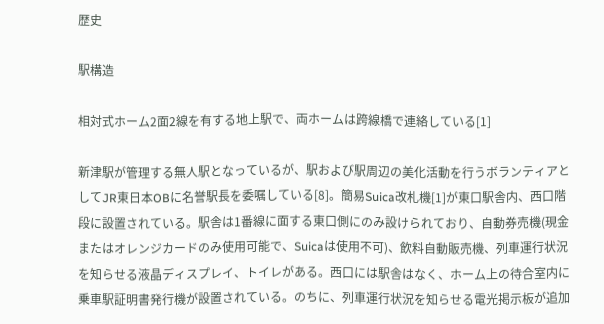歴史

駅構造

相対式ホーム2面2線を有する地上駅で、両ホームは跨線橋で連絡している[1]

新津駅が管理する無人駅となっているが、駅および駅周辺の美化活動を行うボランティアとしてJR東日本OBに名誉駅長を委嘱している[8]。簡易Suica改札機[1]が東口駅舎内、西口階段に設置されている。駅舎は1番線に面する東口側にのみ設けられており、自動券売機(現金またはオレンジカードのみ使用可能で、Suicaは使用不可)、飲料自動販売機、列車運行状況を知らせる液晶ディスプレイ、トイレがある。西口には駅舎はなく、ホーム上の待合室内に乗車駅証明書発行機が設置されている。のちに、列車運行状況を知らせる電光掲示板が追加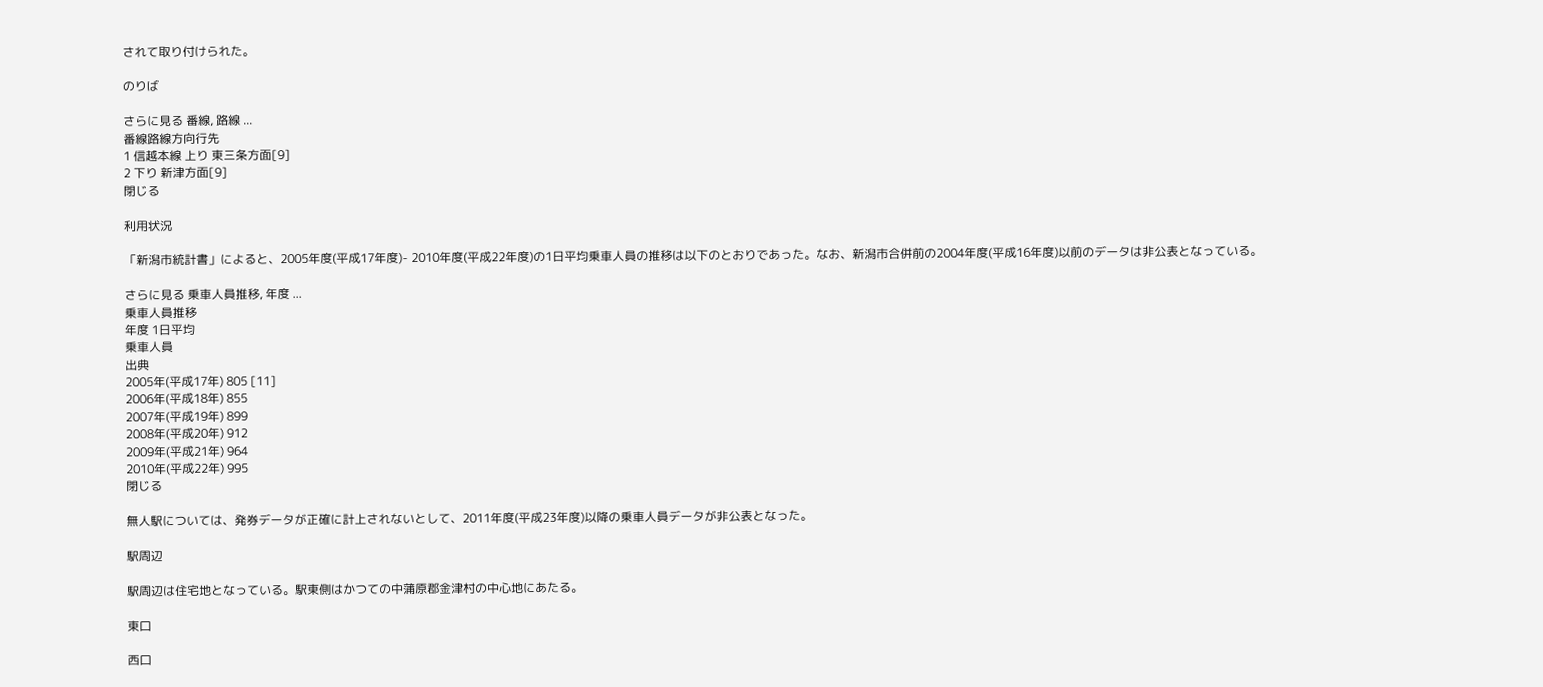されて取り付けられた。

のりば

さらに見る 番線, 路線 ...
番線路線方向行先
1 信越本線 上り 東三条方面[9]
2 下り 新津方面[9]
閉じる

利用状況

「新潟市統計書」によると、2005年度(平成17年度)- 2010年度(平成22年度)の1日平均乗車人員の推移は以下のとおりであった。なお、新潟市合併前の2004年度(平成16年度)以前のデータは非公表となっている。

さらに見る 乗車人員推移, 年度 ...
乗車人員推移
年度 1日平均
乗車人員
出典
2005年(平成17年) 805 [11]
2006年(平成18年) 855
2007年(平成19年) 899
2008年(平成20年) 912
2009年(平成21年) 964
2010年(平成22年) 995
閉じる

無人駅については、発券データが正確に計上されないとして、2011年度(平成23年度)以降の乗車人員データが非公表となった。

駅周辺

駅周辺は住宅地となっている。駅東側はかつての中蒲原郡金津村の中心地にあたる。

東口

西口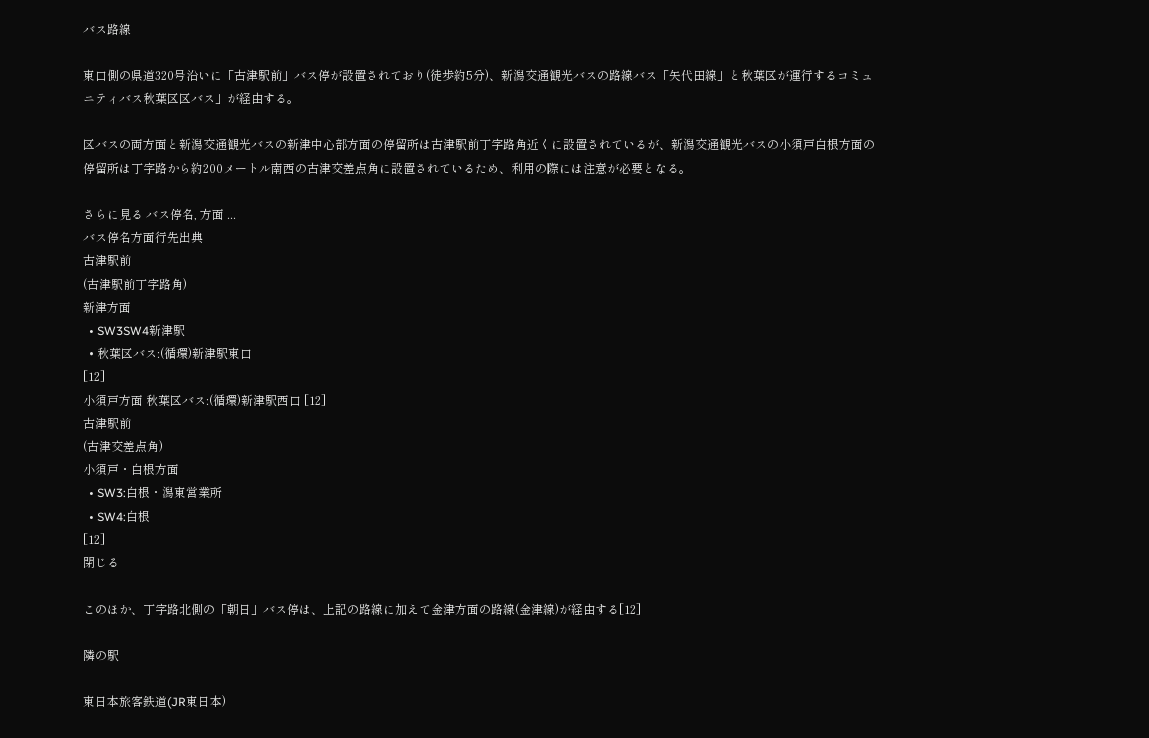バス路線

東口側の県道320号沿いに「古津駅前」バス停が設置されており(徒歩約5分)、新潟交通観光バスの路線バス「矢代田線」と秋葉区が運行するコミュニティバス秋葉区区バス」が経由する。

区バスの両方面と新潟交通観光バスの新津中心部方面の停留所は古津駅前丁字路角近くに設置されているが、新潟交通観光バスの小須戸白根方面の停留所は丁字路から約200メートル南西の古津交差点角に設置されているため、利用の際には注意が必要となる。

さらに見る バス停名, 方面 ...
バス停名方面行先出典
古津駅前
(古津駅前丁字路角)
新津方面
  • SW3SW4新津駅
  • 秋葉区バス:(循環)新津駅東口
[12]
小須戸方面 秋葉区バス:(循環)新津駅西口 [12]
古津駅前
(古津交差点角)
小須戸・白根方面
  • SW3:白根・潟東営業所
  • SW4:白根
[12]
閉じる

このほか、丁字路北側の「朝日」バス停は、上記の路線に加えて金津方面の路線(金津線)が経由する[12]

隣の駅

東日本旅客鉄道(JR東日本)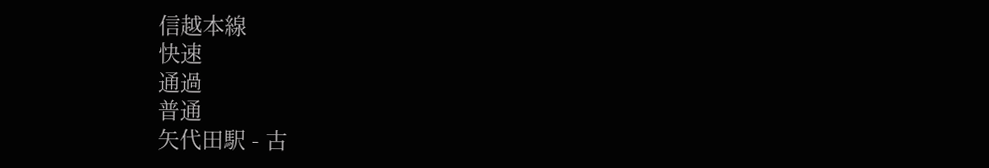信越本線
快速
通過
普通
矢代田駅 - 古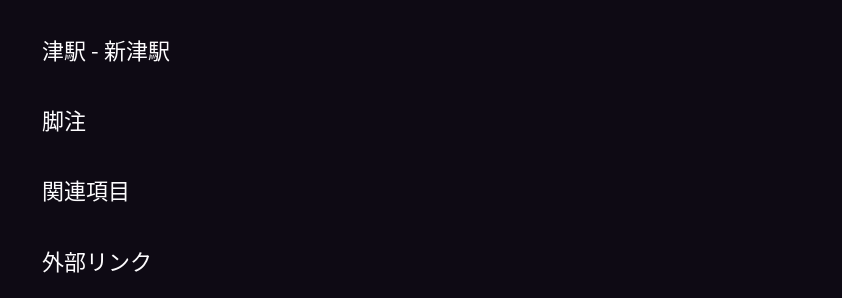津駅 - 新津駅

脚注

関連項目

外部リンク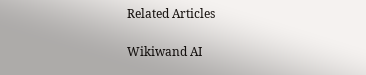Related Articles

Wikiwand AI